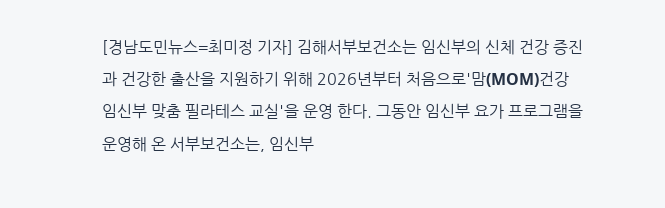[경남도민뉴스=최미정 기자] 김해서부보건소는 임신부의 신체 건강 증진과 건강한 출산을 지원하기 위해 2026년부터 처음으로'맘(MOM)건강 임신부 맞춤 필라테스 교실'을 운영 한다. 그동안 임신부 요가 프로그램을 운영해 온 서부보건소는, 임신부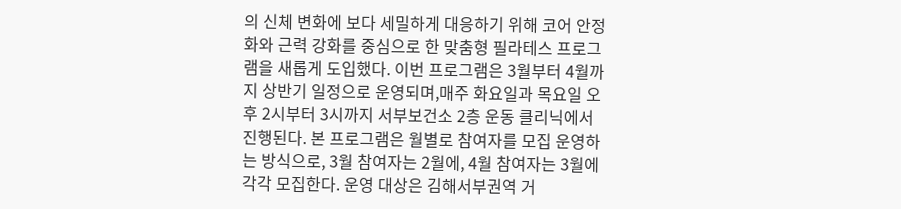의 신체 변화에 보다 세밀하게 대응하기 위해 코어 안정화와 근력 강화를 중심으로 한 맞춤형 필라테스 프로그램을 새롭게 도입했다. 이번 프로그램은 3월부터 4월까지 상반기 일정으로 운영되며,매주 화요일과 목요일 오후 2시부터 3시까지 서부보건소 2층 운동 클리닉에서 진행된다. 본 프로그램은 월별로 참여자를 모집 운영하는 방식으로, 3월 참여자는 2월에, 4월 참여자는 3월에 각각 모집한다. 운영 대상은 김해서부권역 거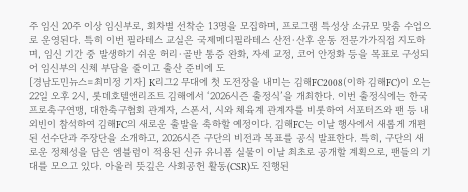주 임신 20주 이상 임신부로, 회차별 선착순 13명을 모집하며, 프로그램 특성상 소규모 맞춤 수업으로 운영된다. 특히 이번 필라테스 교실은 국제메디필라테스 산전·산후 운동 전문가가직접 지도하며, 임신 기간 중 발생하기 쉬운 허리·골반 통증 완화, 자세 교정, 코어 안정화 등을 목표로 구성되어 임신부의 신체 부담을 줄이고 출산 준비에 도
[경남도민뉴스=최미정 기자] K리그2 무대에 첫 도전장을 내미는 김해FC2008(이하 김해FC)이 오는 22일 오후 2시, 롯데호텔앤리조트 김해에서 ‘2026시즌 출정식’을 개최한다. 이번 출정식에는 한국프로축구연맹, 대한축구협회 관계자, 스폰서, 시와 체육계 관계자를 비롯하여 서포터즈와 팬 등 내외빈이 참석하여 김해FC의 새로운 출발을 축하할 예정이다. 김해FC는 이날 행사에서 새롭게 개편된 선수단과 주장단을 소개하고, 2026시즌 구단의 비전과 목표를 공식 발표한다. 특히, 구단의 새로운 정체성을 담은 엠블럼이 적용된 신규 유니폼 실물이 이날 최초로 공개할 계획으로, 팬들의 기대를 모으고 있다. 아울러 뜻깊은 사회공헌 활동(CSR)도 진행된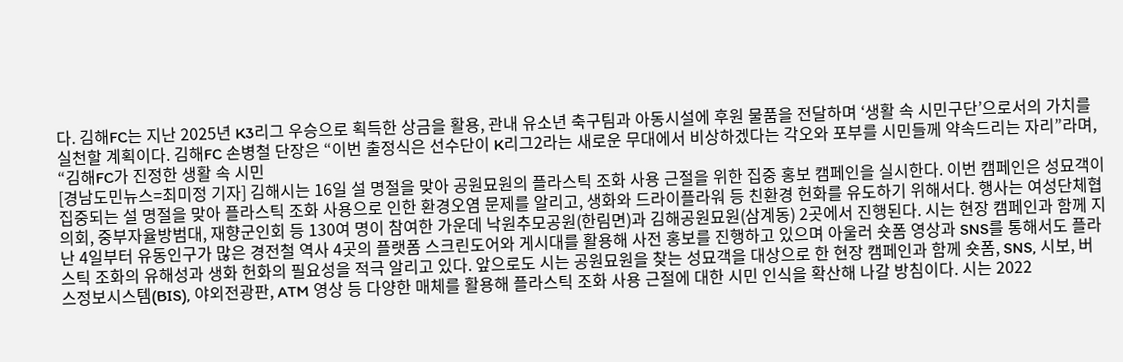다. 김해FC는 지난 2025년 K3리그 우승으로 획득한 상금을 활용, 관내 유소년 축구팀과 아동시설에 후원 물품을 전달하며 ‘생활 속 시민구단’으로서의 가치를 실천할 계획이다. 김해FC 손병철 단장은 “이번 출정식은 선수단이 K리그2라는 새로운 무대에서 비상하겠다는 각오와 포부를 시민들께 약속드리는 자리”라며, “김해FC가 진정한 생활 속 시민
[경남도민뉴스=최미정 기자] 김해시는 16일 설 명절을 맞아 공원묘원의 플라스틱 조화 사용 근절을 위한 집중 홍보 캠페인을 실시한다. 이번 캠페인은 성묘객이 집중되는 설 명절을 맞아 플라스틱 조화 사용으로 인한 환경오염 문제를 알리고, 생화와 드라이플라워 등 친환경 헌화를 유도하기 위해서다. 행사는 여성단체협의회, 중부자율방범대, 재향군인회 등 130여 명이 참여한 가운데 낙원추모공원(한림면)과 김해공원묘원(삼계동) 2곳에서 진행된다. 시는 현장 캠페인과 함께 지난 4일부터 유동인구가 많은 경전철 역사 4곳의 플랫폼 스크린도어와 게시대를 활용해 사전 홍보를 진행하고 있으며 아울러 숏폼 영상과 SNS를 통해서도 플라스틱 조화의 유해성과 생화 헌화의 필요성을 적극 알리고 있다. 앞으로도 시는 공원묘원을 찾는 성묘객을 대상으로 한 현장 캠페인과 함께 숏폼, SNS, 시보, 버스정보시스템(BIS), 야외전광판, ATM 영상 등 다양한 매체를 활용해 플라스틱 조화 사용 근절에 대한 시민 인식을 확산해 나갈 방침이다. 시는 2022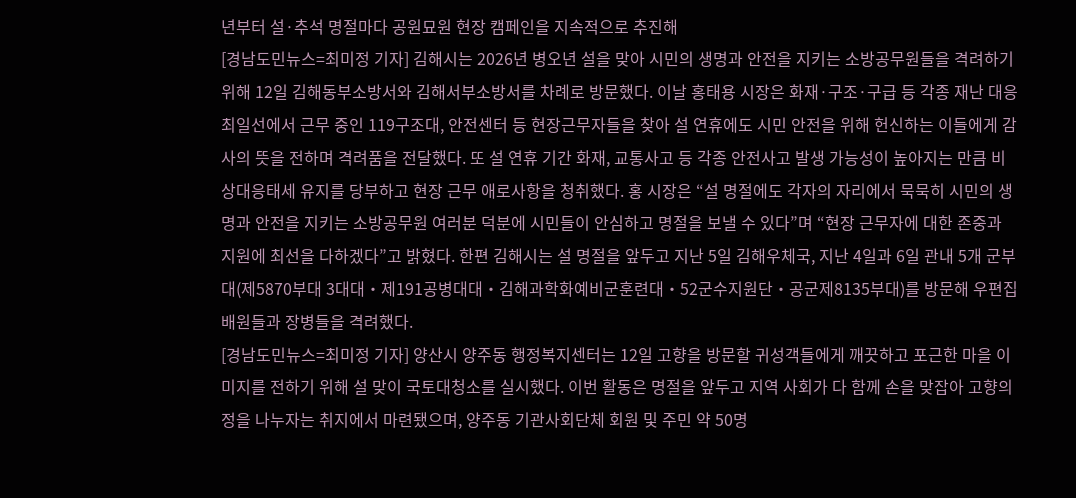년부터 설·추석 명절마다 공원묘원 현장 캠페인을 지속적으로 추진해
[경남도민뉴스=최미정 기자] 김해시는 2026년 병오년 설을 맞아 시민의 생명과 안전을 지키는 소방공무원들을 격려하기 위해 12일 김해동부소방서와 김해서부소방서를 차례로 방문했다. 이날 홍태용 시장은 화재·구조·구급 등 각종 재난 대응 최일선에서 근무 중인 119구조대, 안전센터 등 현장근무자들을 찾아 설 연휴에도 시민 안전을 위해 헌신하는 이들에게 감사의 뜻을 전하며 격려품을 전달했다. 또 설 연휴 기간 화재, 교통사고 등 각종 안전사고 발생 가능성이 높아지는 만큼 비상대응태세 유지를 당부하고 현장 근무 애로사항을 청취했다. 홍 시장은 “설 명절에도 각자의 자리에서 묵묵히 시민의 생명과 안전을 지키는 소방공무원 여러분 덕분에 시민들이 안심하고 명절을 보낼 수 있다”며 “현장 근무자에 대한 존중과 지원에 최선을 다하겠다”고 밝혔다. 한편 김해시는 설 명절을 앞두고 지난 5일 김해우체국, 지난 4일과 6일 관내 5개 군부대(제5870부대 3대대‧제191공병대대‧김해과학화예비군훈련대‧52군수지원단‧공군제8135부대)를 방문해 우편집배원들과 장병들을 격려했다.
[경남도민뉴스=최미정 기자] 양산시 양주동 행정복지센터는 12일 고향을 방문할 귀성객들에게 깨끗하고 포근한 마을 이미지를 전하기 위해 설 맞이 국토대청소를 실시했다. 이번 활동은 명절을 앞두고 지역 사회가 다 함께 손을 맞잡아 고향의 정을 나누자는 취지에서 마련됐으며, 양주동 기관사회단체 회원 및 주민 약 50명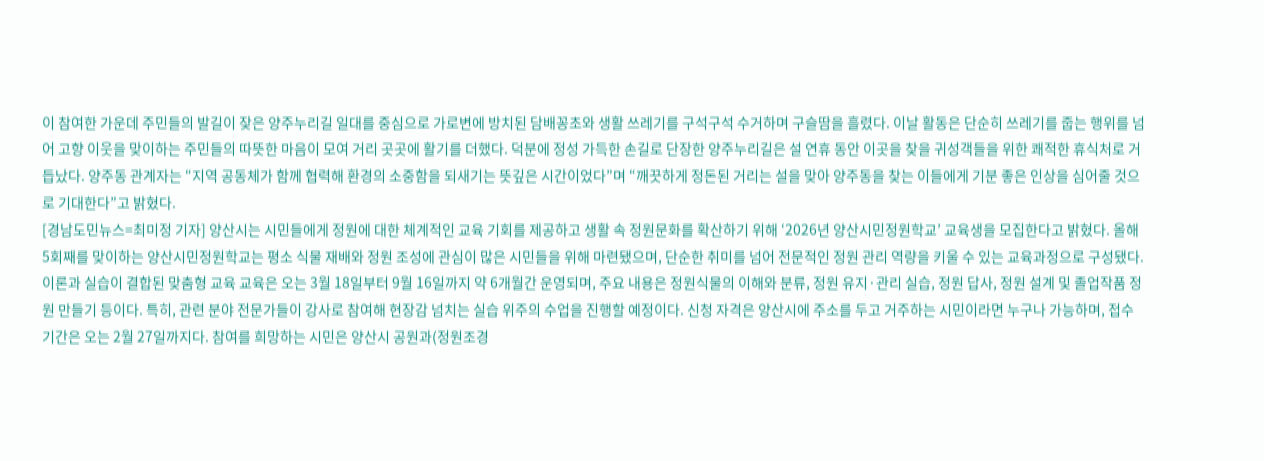이 참여한 가운데 주민들의 발길이 잦은 양주누리길 일대를 중심으로 가로변에 방치된 담배꽁초와 생활 쓰레기를 구석구석 수거하며 구슬땀을 흘렸다. 이날 활동은 단순히 쓰레기를 줍는 행위를 넘어 고향 이웃을 맞이하는 주민들의 따뜻한 마음이 모여 거리 곳곳에 활기를 더했다. 덕분에 정성 가득한 손길로 단장한 양주누리길은 설 연휴 동안 이곳을 찾을 귀성객들을 위한 쾌적한 휴식처로 거듭났다. 양주동 관계자는 “지역 공동체가 함께 협력해 환경의 소중함을 되새기는 뜻깊은 시간이었다”며 “깨끗하게 정돈된 거리는 설을 맞아 양주동을 찾는 이들에게 기분 좋은 인상을 심어줄 것으로 기대한다”고 밝혔다.
[경남도민뉴스=최미정 기자] 양산시는 시민들에게 정원에 대한 체계적인 교육 기회를 제공하고 생활 속 정원문화를 확산하기 위해 ‘2026년 양산시민정원학교’ 교육생을 모집한다고 밝혔다. 올해 5회째를 맞이하는 양산시민정원학교는 평소 식물 재배와 정원 조성에 관심이 많은 시민들을 위해 마련됐으며, 단순한 취미를 넘어 전문적인 정원 관리 역량을 키울 수 있는 교육과정으로 구성됐다. 이론과 실습이 결합된 맞춤형 교육 교육은 오는 3월 18일부터 9월 16일까지 약 6개월간 운영되며, 주요 내용은 정원식물의 이해와 분류, 정원 유지·관리 실습, 정원 답사, 정원 설계 및 졸업작품 정원 만들기 등이다. 특히, 관련 분야 전문가들이 강사로 참여해 현장감 넘치는 실습 위주의 수업을 진행할 예정이다. 신청 자격은 양산시에 주소를 두고 거주하는 시민이라면 누구나 가능하며, 접수 기간은 오는 2월 27일까지다. 참여를 희망하는 시민은 양산시 공원과(정원조경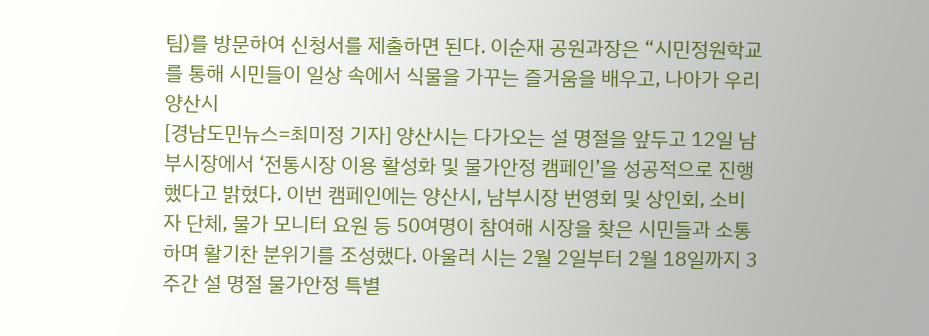팀)를 방문하여 신청서를 제출하면 된다. 이순재 공원과장은 “시민정원학교를 통해 시민들이 일상 속에서 식물을 가꾸는 즐거움을 배우고, 나아가 우리 양산시
[경남도민뉴스=최미정 기자] 양산시는 다가오는 설 명절을 앞두고 12일 남부시장에서 ‘전통시장 이용 활성화 및 물가안정 캠페인’을 성공적으로 진행했다고 밝혔다. 이번 캠페인에는 양산시, 남부시장 번영회 및 상인회, 소비자 단체, 물가 모니터 요원 등 50여명이 참여해 시장을 찾은 시민들과 소통하며 활기찬 분위기를 조성했다. 아울러 시는 2월 2일부터 2월 18일까지 3주간 설 명절 물가안정 특별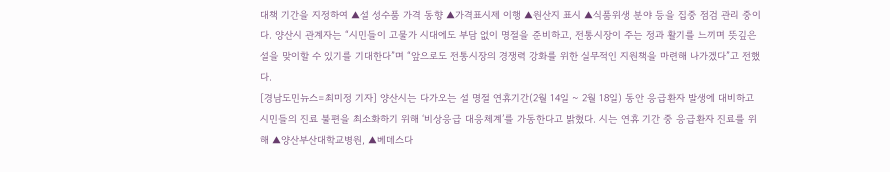대책 기간을 지정하여 ▲설 성수품 가격 동향 ▲가격표시제 이행 ▲원산지 표시 ▲식품위생 분야 등을 집중 점검 관리 중이다. 양산시 관계자는 “시민들이 고물가 시대에도 부담 없이 명절을 준비하고, 전통시장이 주는 정과 활기를 느끼며 뜻깊은 설을 맞이할 수 있기를 기대한다”며 “앞으로도 전통시장의 경쟁력 강화를 위한 실무적인 지원책을 마련해 나가겠다”고 전했다.
[경남도민뉴스=최미정 기자] 양산시는 다가오는 설 명절 연휴기간(2월 14일 ~ 2월 18일) 동안 응급환자 발생에 대비하고 시민들의 진료 불편을 최소화하기 위해 ‘비상응급 대응체계’를 가동한다고 밝혔다. 시는 연휴 기간 중 응급환자 진료를 위해 ▲양산부산대학교병원, ▲베데스다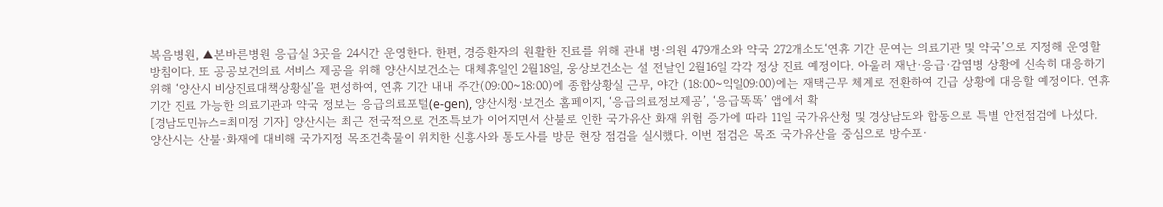복음병원, ▲본바른병원 응급실 3곳을 24시간 운영한다. 한편, 경증환자의 원활한 진료를 위해 관내 병·의원 479개소와 약국 272개소도‘연휴 기간 문여는 의료기관 및 약국’으로 지정해 운영할 방침이다. 또 공공보건의료 서비스 제공을 위해 양산시보건소는 대체휴일인 2월18일, 웅상보건소는 설 전날인 2월16일 각각 정상 진료 예정이다. 아울러 재난·응급·감염병 상황에 신속히 대응하기 위해 ‘양산시 비상진료대책상황실’을 편성하여, 연휴 기간 내내 주간(09:00~18:00)에 종합상황실 근무, 야간 (18:00~익일09:00)에는 재택근무 체계로 전환하여 긴급 상황에 대응할 예정이다. 연휴 기간 진료 가능한 의료기관과 약국 정보는 응급의료포털(e-gen), 양산시청·보건소 홈페이지, ‘응급의료정보제공’, ‘응급똑똑’ 앱에서 확
[경남도민뉴스=최미정 기자] 양산시는 최근 전국적으로 건조특보가 이어지면서 산불로 인한 국가유산 화재 위험 증가에 따라 11일 국가유산청 및 경상남도와 합동으로 특별 안전점검에 나섰다. 양산시는 산불·화재에 대비해 국가지정 목조건축물이 위치한 신흥사와 통도사를 방문 현장 점검을 실시했다. 이번 점검은 목조 국가유산을 중심으로 방수포·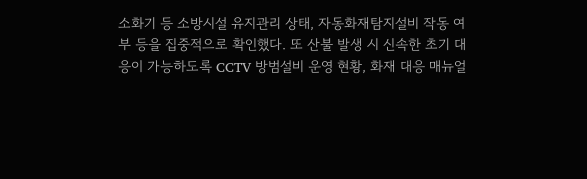소화기 등 소방시설 유지관리 상태, 자동화재탐지설비 작동 여부 등을 집중적으로 확인했다. 또 산불 발생 시 신속한 초기 대응이 가능하도록 CCTV 방범설비 운영 현황, 화재 대응 매뉴얼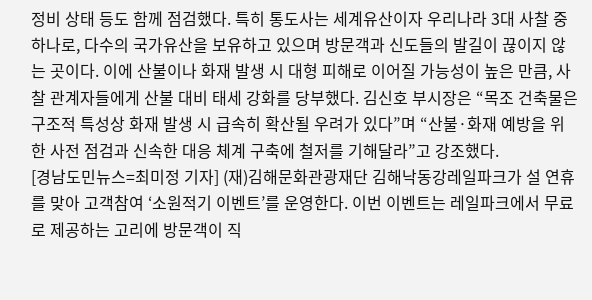정비 상태 등도 함께 점검했다. 특히 통도사는 세계유산이자 우리나라 3대 사찰 중 하나로, 다수의 국가유산을 보유하고 있으며 방문객과 신도들의 발길이 끊이지 않는 곳이다. 이에 산불이나 화재 발생 시 대형 피해로 이어질 가능성이 높은 만큼, 사찰 관계자들에게 산불 대비 태세 강화를 당부했다. 김신호 부시장은 “목조 건축물은 구조적 특성상 화재 발생 시 급속히 확산될 우려가 있다”며 “산불·화재 예방을 위한 사전 점검과 신속한 대응 체계 구축에 철저를 기해달라”고 강조했다.
[경남도민뉴스=최미정 기자] (재)김해문화관광재단 김해낙동강레일파크가 설 연휴를 맞아 고객참여 ‘소원적기 이벤트’를 운영한다. 이번 이벤트는 레일파크에서 무료로 제공하는 고리에 방문객이 직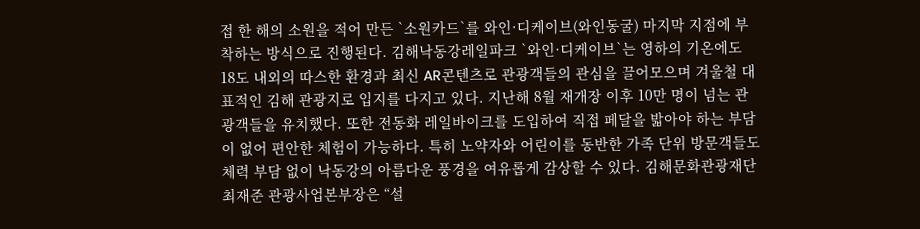접 한 해의 소원을 적어 만든 `소원카드`를 와인·디케이브(와인동굴) 마지막 지점에 부착하는 방식으로 진행된다. 김해낙동강레일파크 `와인·디케이브`는 영하의 기온에도 18도 내외의 따스한 환경과 최신 AR콘텐츠로 관광객들의 관심을 끌어모으며 겨울철 대표적인 김해 관광지로 입지를 다지고 있다. 지난해 8월 재개장 이후 10만 명이 넘는 관광객들을 유치했다. 또한 전동화 레일바이크를 도입하여 직접 페달을 밟아야 하는 부담이 없어 편안한 체험이 가능하다. 특히 노약자와 어린이를 동반한 가족 단위 방문객들도 체력 부담 없이 낙동강의 아름다운 풍경을 여유롭게 감상할 수 있다. 김해문화관광재단 최재준 관광사업본부장은 “설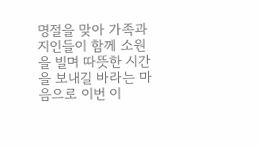명절을 맞아 가족과 지인들이 함께 소원을 빌며 따뜻한 시간을 보내길 바라는 마음으로 이번 이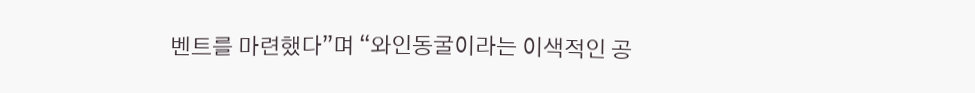벤트를 마련했다”며 “와인동굴이라는 이색적인 공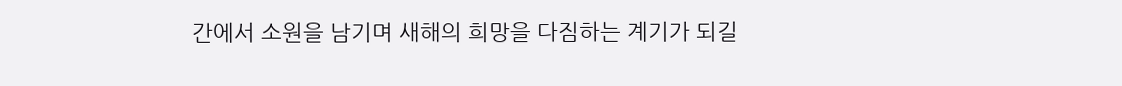간에서 소원을 남기며 새해의 희망을 다짐하는 계기가 되길